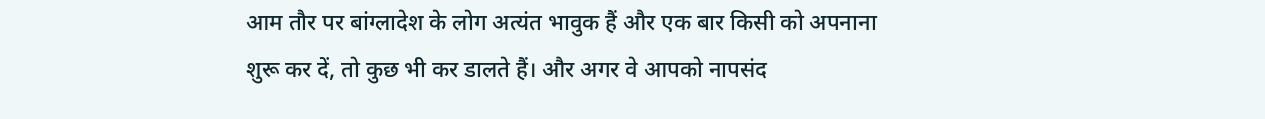आम तौर पर बांग्लादेश के लोग अत्यंत भावुक हैं और एक बार किसी को अपनाना शुरू कर दें, तो कुछ भी कर डालते हैं। और अगर वे आपको नापसंद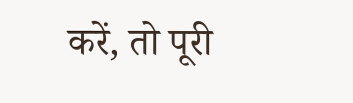करें, तो पूरी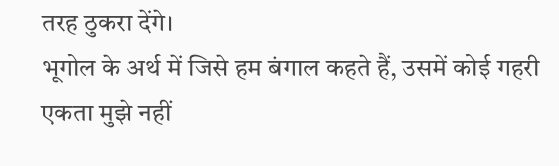तरह ठुकरा देंगे।
भूगोल के अर्थ में जिसे हम बंगाल कहते हैं, उसमें कोई गहरी एकता मुझे नहीं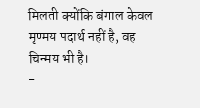मिलती क्योंकि बंगाल केवल मृण्मय पदार्थ नहीं है, वह चिन्मय भी है।
-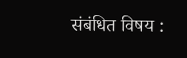संबंधित विषय :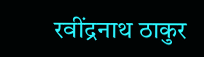रवींद्रनाथ ठाकुर